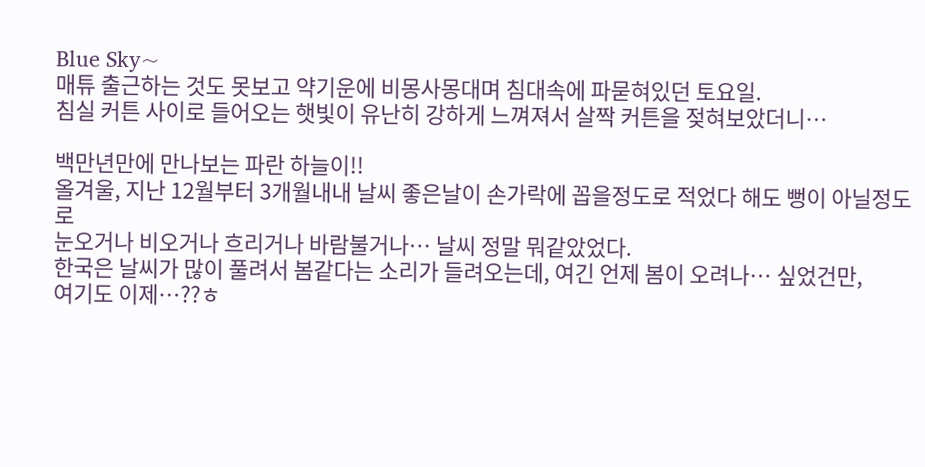Blue Sky~
매튜 출근하는 것도 못보고 약기운에 비몽사몽대며 침대속에 파묻혀있던 토요일.
침실 커튼 사이로 들어오는 햇빛이 유난히 강하게 느껴져서 살짝 커튼을 젖혀보았더니…

백만년만에 만나보는 파란 하늘이!!
올겨울, 지난 12월부터 3개월내내 날씨 좋은날이 손가락에 꼽을정도로 적었다 해도 뻥이 아닐정도로
눈오거나 비오거나 흐리거나 바람불거나… 날씨 정말 뭐같았었다.
한국은 날씨가 많이 풀려서 봄같다는 소리가 들려오는데, 여긴 언제 봄이 오려나… 싶었건만,
여기도 이제…??ㅎ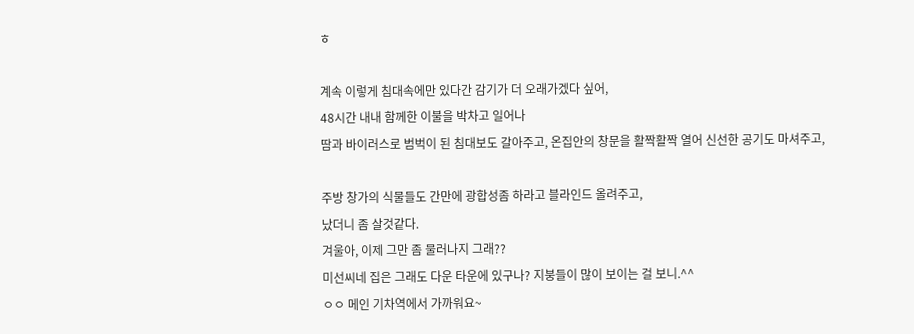ㅎ

계속 이렇게 침대속에만 있다간 감기가 더 오래가겠다 싶어,
48시간 내내 함께한 이불을 박차고 일어나
땀과 바이러스로 범벅이 된 침대보도 갈아주고, 온집안의 창문을 활짝활짝 열어 신선한 공기도 마셔주고,

주방 창가의 식물들도 간만에 광합성좀 하라고 블라인드 올려주고,
났더니 좀 살것같다.
겨울아, 이제 그만 좀 물러나지 그래??
미선씨네 집은 그래도 다운 타운에 있구나? 지붕들이 많이 보이는 걸 보니.^^
ㅇㅇ 메인 기차역에서 가까워요~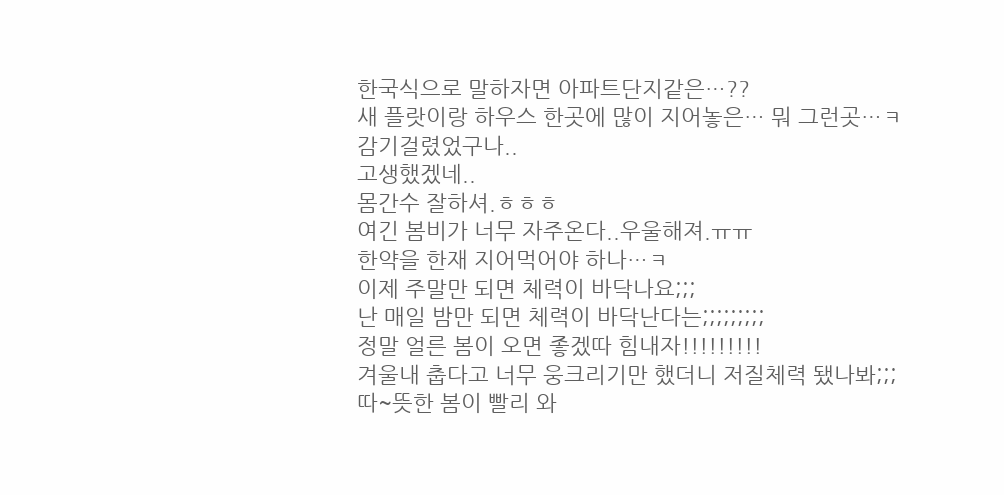한국식으로 말하자면 아파트단지같은…??
새 플랏이랑 하우스 한곳에 많이 지어놓은… 뭐 그런곳…ㅋ
감기걸렸었구나..
고생했겠네..
몸간수 잘하셔.ㅎㅎㅎ
여긴 봄비가 너무 자주온다..우울해져.ㅠㅠ
한약을 한재 지어먹어야 하나…ㅋ
이제 주말만 되면 체력이 바닥나요;;;
난 매일 밤만 되면 체력이 바닥난다는;;;;;;;;;
정말 얼른 봄이 오면 좋겠따 힘내자!!!!!!!!!
겨울내 춥다고 너무 웅크리기만 했더니 저질체력 됐나봐;;;
따~뜻한 봄이 빨리 와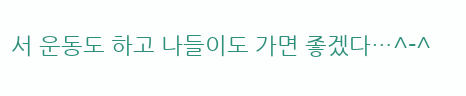서 운동도 하고 나들이도 가면 좋겠다…^-^